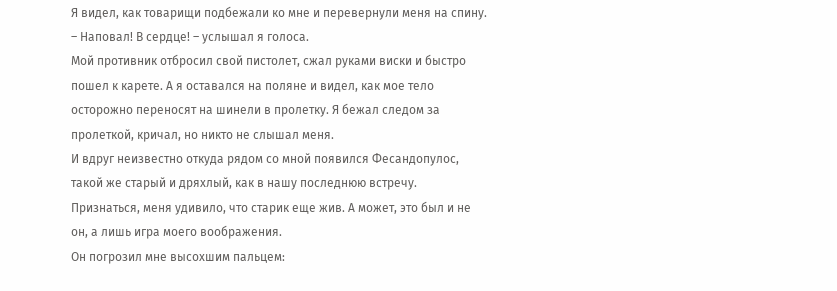Я видел, как товарищи подбежали ко мне и перевернули меня на спину.
– Наповал! В сердце! – услышал я голоса.
Мой противник отбросил свой пистолет, сжал руками виски и быстро пошел к карете. А я оставался на поляне и видел, как мое тело осторожно переносят на шинели в пролетку. Я бежал следом за пролеткой, кричал, но никто не слышал меня.
И вдруг неизвестно откуда рядом со мной появился Фесандопулос, такой же старый и дряхлый, как в нашу последнюю встречу. Признаться, меня удивило, что старик еще жив. А может, это был и не он, а лишь игра моего воображения.
Он погрозил мне высохшим пальцем: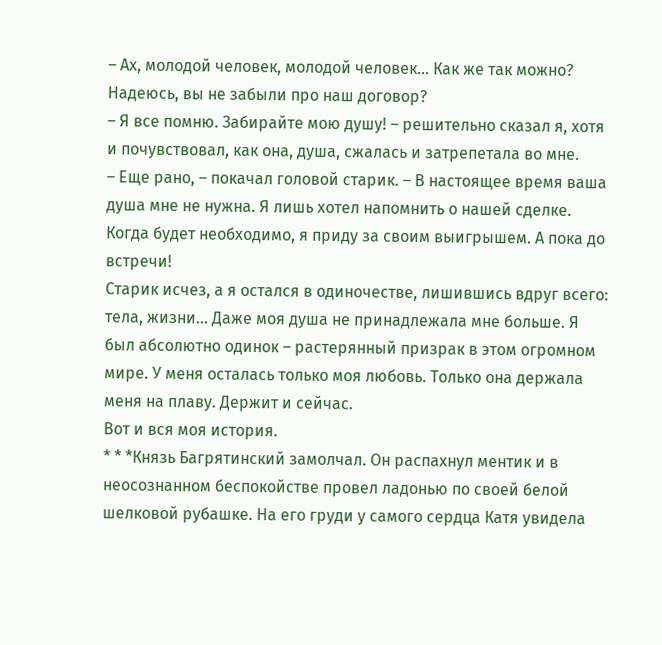– Ах, молодой человек, молодой человек… Как же так можно? Надеюсь, вы не забыли про наш договор?
– Я все помню. Забирайте мою душу! – решительно сказал я, хотя и почувствовал, как она, душа, сжалась и затрепетала во мне.
– Еще рано, – покачал головой старик. – В настоящее время ваша душа мне не нужна. Я лишь хотел напомнить о нашей сделке. Когда будет необходимо, я приду за своим выигрышем. А пока до встречи!
Старик исчез, а я остался в одиночестве, лишившись вдруг всего: тела, жизни… Даже моя душа не принадлежала мне больше. Я был абсолютно одинок – растерянный призрак в этом огромном мире. У меня осталась только моя любовь. Только она держала меня на плаву. Держит и сейчас.
Вот и вся моя история.
* * *Князь Багрятинский замолчал. Он распахнул ментик и в неосознанном беспокойстве провел ладонью по своей белой шелковой рубашке. На его груди у самого сердца Катя увидела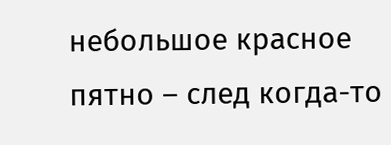небольшое красное пятно – след когда-то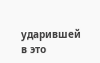ударившей в это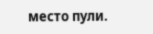место пули.